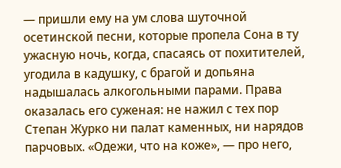— пришли ему на ум слова шуточной осетинской песни, которые пропела Сона в ту ужасную ночь, когда, спасаясь от похитителей, угодила в кадушку, с брагой и допьяна надышалась алкогольными парами. Права оказалась его суженая: не нажил с тех пор Степан Журко ни палат каменных, ни нарядов парчовых. «Одежи, что на коже», — про него,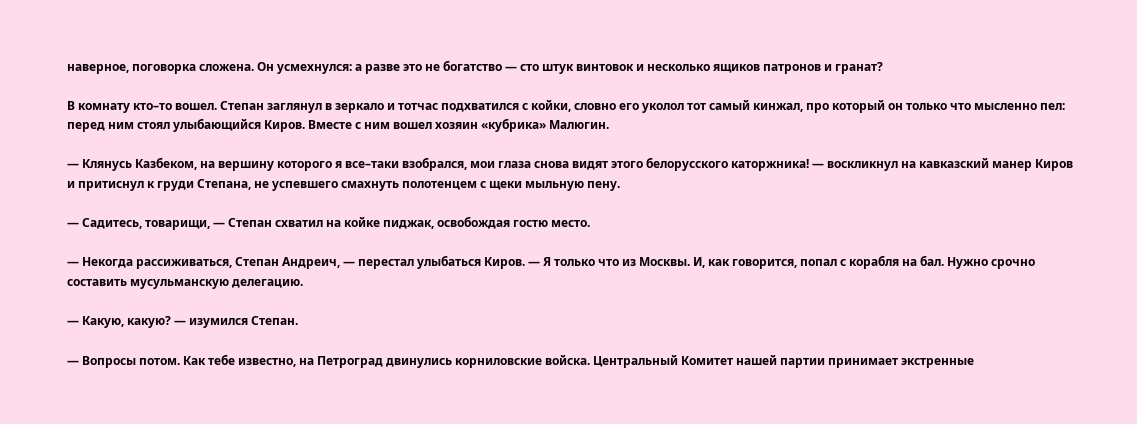наверное, поговорка сложена. Он усмехнулся: а разве это не богатство — сто штук винтовок и несколько ящиков патронов и гранат?

В комнату кто–то вошел. Степан заглянул в зеркало и тотчас подхватился с койки, словно его уколол тот самый кинжал, про который он только что мысленно пел: перед ним стоял улыбающийся Киров. Вместе с ним вошел хозяин «кубрика» Малюгин.

— Клянусь Казбеком, на вершину которого я все–таки взобрался, мои глаза снова видят этого белорусского каторжника! — воскликнул на кавказский манер Киров и притиснул к груди Степана, не успевшего смахнуть полотенцем с щеки мыльную пену.

— Садитесь, товарищи, — Степан схватил на койке пиджак, освобождая гостю место.

— Некогда рассиживаться, Степан Андреич, — перестал улыбаться Киров. — Я только что из Москвы. И, как говорится, попал с корабля на бал. Нужно срочно составить мусульманскую делегацию.

— Какую, какую? — изумился Степан.

— Вопросы потом. Как тебе известно, на Петроград двинулись корниловские войска. Центральный Комитет нашей партии принимает экстренные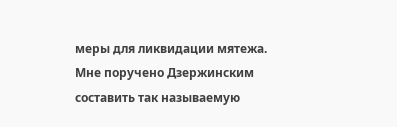меры для ликвидации мятежа. Мне поручено Дзержинским составить так называемую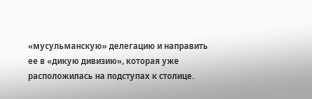«мусульманскую» делегацию и направить ее в «дикую дивизию», которая уже расположилась на подступах к столице.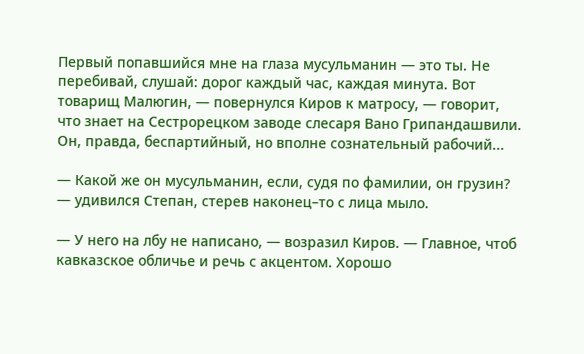Первый попавшийся мне на глаза мусульманин — это ты. Не перебивай, слушай: дорог каждый час, каждая минута. Вот товарищ Малюгин, — повернулся Киров к матросу, — говорит, что знает на Сестрорецком заводе слесаря Вано Грипандашвили. Он, правда, беспартийный, но вполне сознательный рабочий...

— Какой же он мусульманин, если, судя по фамилии, он грузин? — удивился Степан, стерев наконец–то с лица мыло.

— У него на лбу не написано, — возразил Киров. — Главное, чтоб кавказское обличье и речь с акцентом. Хорошо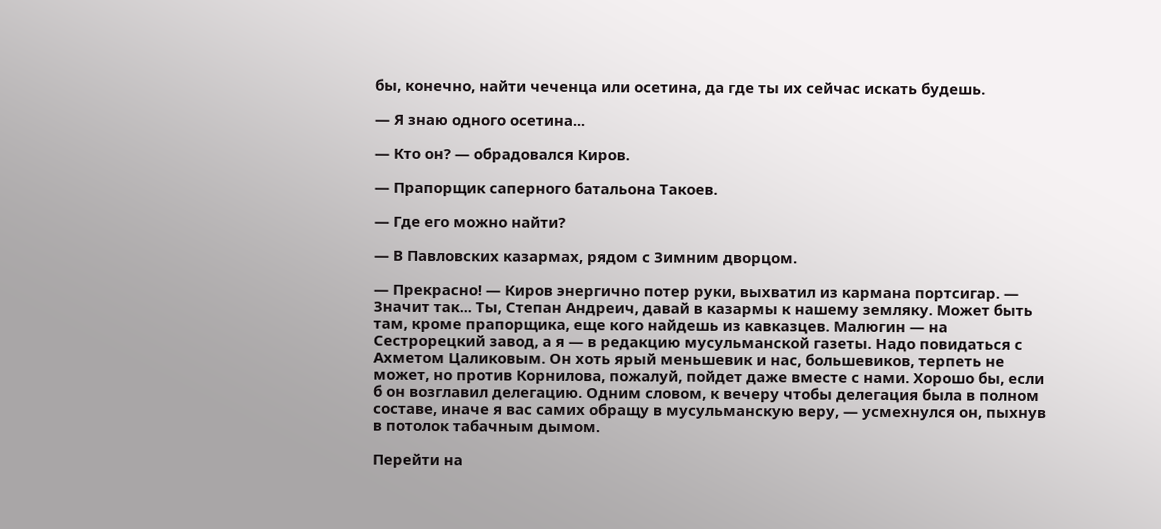бы, конечно, найти чеченца или осетина, да где ты их сейчас искать будешь.

— Я знаю одного осетина...

— Кто он? — обрадовался Киров.

— Прапорщик саперного батальона Такоев.

— Где его можно найти?

— В Павловских казармах, рядом с Зимним дворцом.

— Прекрасно! — Киров энергично потер руки, выхватил из кармана портсигар. — Значит так... Ты, Степан Андреич, давай в казармы к нашему земляку. Может быть там, кроме прапорщика, еще кого найдешь из кавказцев. Малюгин — на Сестрорецкий завод, а я — в редакцию мусульманской газеты. Надо повидаться с Ахметом Цаликовым. Он хоть ярый меньшевик и нас, большевиков, терпеть не может, но против Корнилова, пожалуй, пойдет даже вместе с нами. Хорошо бы, если б он возглавил делегацию. Одним словом, к вечеру чтобы делегация была в полном составе, иначе я вас самих обращу в мусульманскую веру, — усмехнулся он, пыхнув в потолок табачным дымом.

Перейти на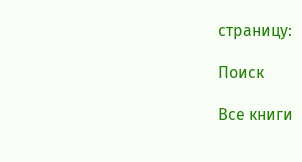страницу:

Поиск

Все книги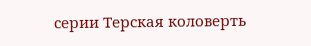серии Терская коловерть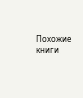Похожие книги